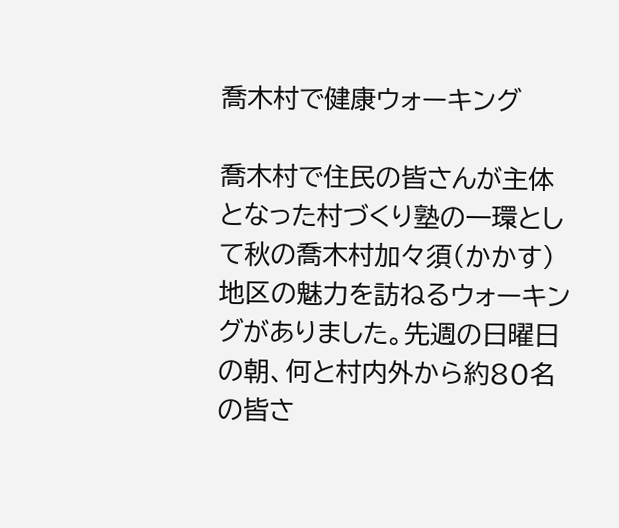喬木村で健康ウォーキング

喬木村で住民の皆さんが主体となった村づくり塾の一環として秋の喬木村加々須(かかす)地区の魅力を訪ねるウォーキングがありました。先週の日曜日の朝、何と村内外から約80名の皆さ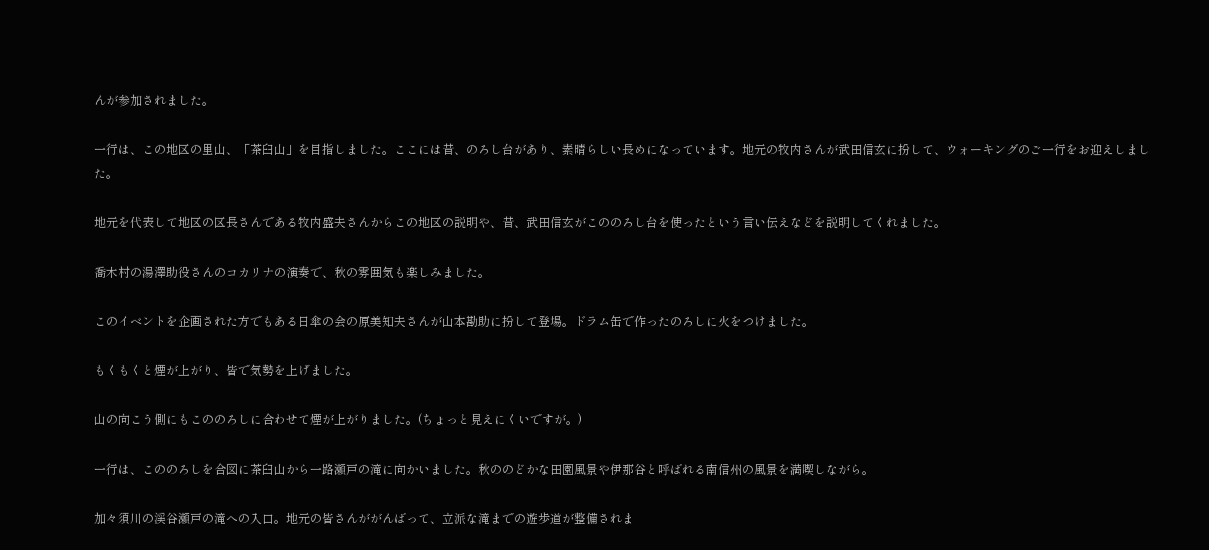んが参加されました。

一行は、この地区の里山、「茶臼山」を目指しました。ここには昔、のろし台があり、素晴らしい長めになっています。地元の牧内さんが武田信玄に扮して、ウォーキングのご一行をお迎えしました。

地元を代表して地区の区長さんである牧内盛夫さんからこの地区の説明や、昔、武田信玄がこののろし台を使ったという言い伝えなどを説明してくれました。

喬木村の湯澤助役さんのコカリナの演奏で、秋の雰囲気も楽しみました。

このイベントを企画された方でもある日傘の会の原美知夫さんが山本勘助に扮して登場。ドラム缶で作ったのろしに火をつけました。

もくもくと煙が上がり、皆で気勢を上げました。

山の向こう側にもこののろしに合わせて煙が上がりました。(ちょっと見えにくいですが。)

一行は、こののろしを合図に茶臼山から一路瀬戸の滝に向かいました。秋ののどかな田園風景や伊那谷と呼ばれる南信州の風景を満喫しながら。

加々須川の渓谷瀬戸の滝への入口。地元の皆さんががんばって、立派な滝までの遊歩道が整備されま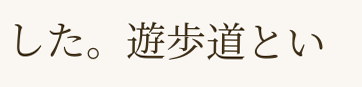した。遊歩道とい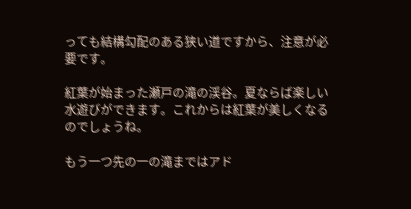っても結構勾配のある狭い道ですから、注意が必要です。

紅葉が始まった瀬戸の滝の渓谷。夏ならば楽しい水遊びができます。これからは紅葉が美しくなるのでしょうね。

もう一つ先の一の滝まではアド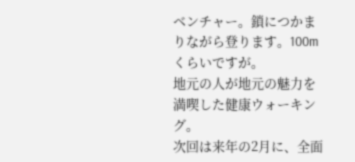ベンチャー。鎖につかまりながら登ります。100mくらいですが。
地元の人が地元の魅力を満喫した健康ウォーキング。
次回は来年の2月に、全面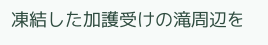凍結した加護受けの滝周辺を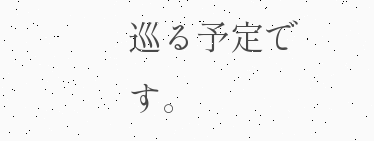巡る予定です。